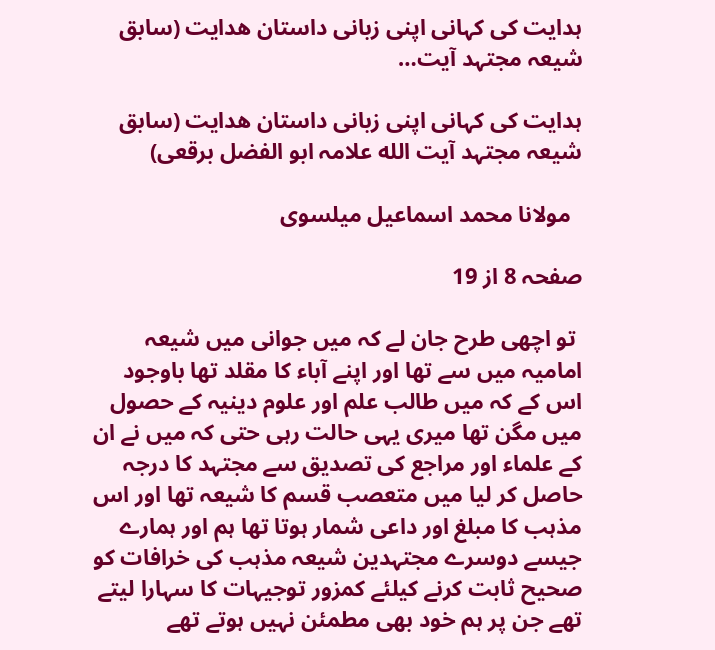ہدایت کی کہانی اپنی زبانی داستان هدایت (سابق شیعہ مجتہد آیت…

ہدایت کی کہانی اپنی زبانی داستان هدایت (سابق شیعہ مجتہد آیت الله علامہ ابو الفضل برقعی)

  مولانا محمد اسماعیل میلسوی

صفحہ 8 از 19

 تو اچھی طرح جان لے کہ میں جوانی میں شیعہ امامیہ میں سے تھا اور اپنے آباء کا مقلد تھا باوجود اس کے کہ میں طالب علم اور علوم دینیہ کے حصول میں مگن تھا میری یہی حالت رہی حتی کہ میں نے ان کے علماء اور مراجع کی تصدیق سے مجتہد کا درجہ حاصل کر لیا میں متعصب قسم کا شیعہ تھا اور اس مذہب کا مبلغ اور داعی شمار ہوتا تھا ہم اور ہمارے جیسے دوسرے مجتہدین شیعہ مذہب کی خرافات کو صحیح ثابت کرنے کیلئے کمزور توجیہات کا سہارا لیتے تھے جن پر ہم خود بھی مطمئن نہیں ہوتے تھے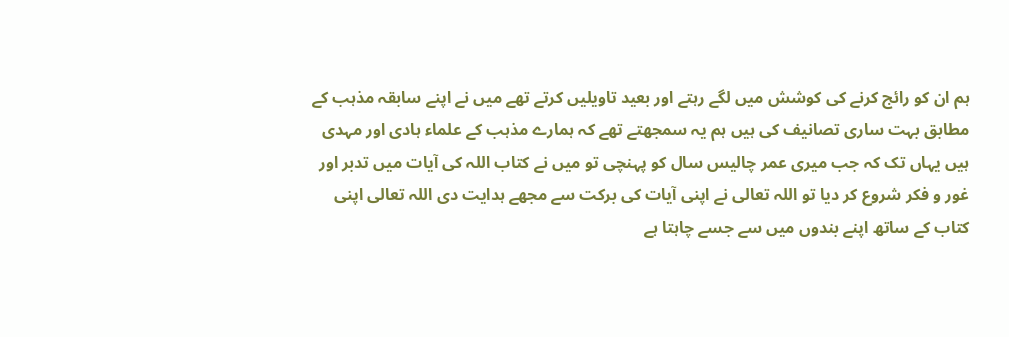ہم ان کو رائج کرنے کی کوشش میں لگے رہتے اور بعید تاویلیں کرتے تھے میں نے اپنے سابقہ مذہب کے مطابق بہت ساری تصانیف کی ہیں ہم یہ سمجھتے تھے کہ ہمارے مذہب کے علماء ہادی اور مہدی ہیں یہاں تک کہ جب میری عمر چالیس سال کو پہنچی تو میں نے کتاب اللہ کی آیات میں تدبر اور غور و فکر شروع کر دیا تو اللہ تعالی نے اپنی آیات کی برکت سے مجھے ہدایت دی اللہ تعالی اپنی کتاب کے ساتھ اپنے بندوں میں سے جسے چاہتا ہے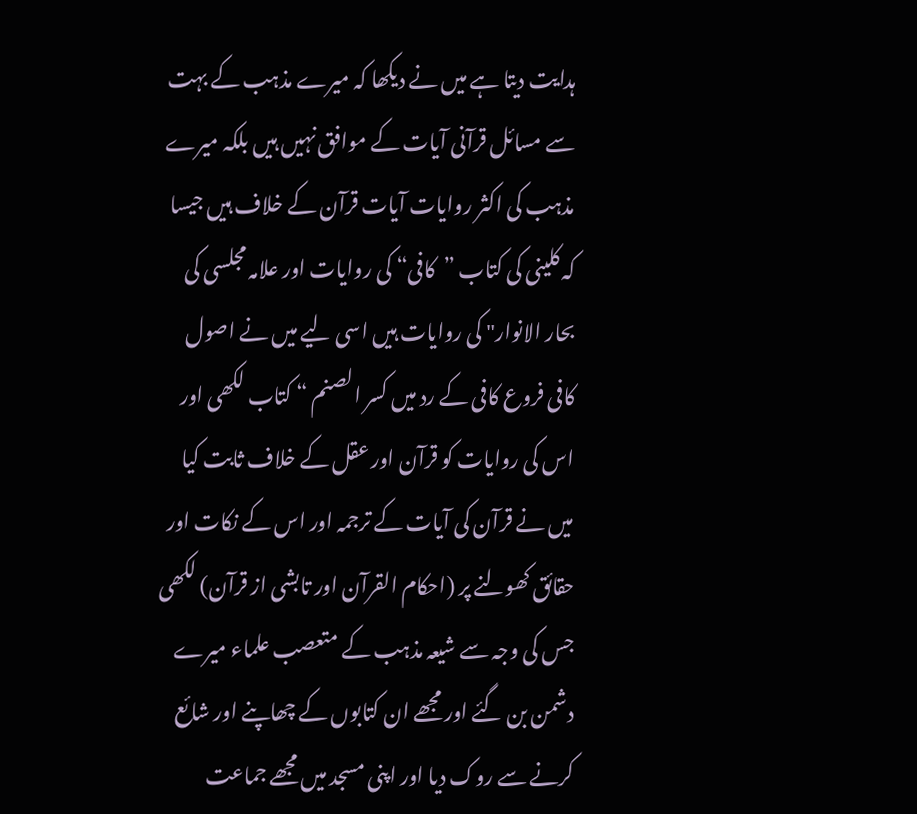ہدایت دیتا ہے میں نے دیکھا کہ میرے مذہب کے بہت سے مسائل قرآنی آیات کے موافق نہیں ہیں بلکہ میرے مذہب کی اکثر روایات آیات قرآن کے خلاف ہیں جیسا کہ کلینی کی کتاب ”کافی“ کی روایات اور علامہ مجلسی کی بحار الانوار" کی روایات ہیں اسی لیے میں نے اصول کافی فروع کافی کے رد میں کسر الصنم “ کتاب لکھی اور اس کی روایات کو قرآن اور عقل کے خلاف ثابت کیا میں نے قرآن کی آیات کے ترجمہ اور اس کے نکات اور حقائق کھولنے پر (احکام القرآن اور تابشی از قرآن) لکھی جس کی وجہ سے شیعہ مذہب کے متعصب علماء میرے دشمن بن گئے اور مجھے ان کتابوں کے چھاپنے اور شائع کرنے سے روک دیا اور اپنی مسجد میں مجھے جماعت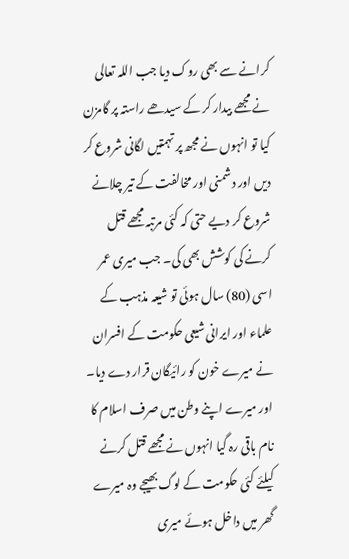کرانے سے بھی روک دیا جب اللہ تعالی نے مجھے بیدار کر کے سیدھے راستہ پر گامزن کیا تو انہوں نے مجھ پر تہمتیں لگانی شروع کر دیں اور دشمنی اور مخالفت کے تیر چلانے شروع کر دیے حتی کہ کئی مرتبہ مجھے قتل کرنے کی کوشش بھی کی۔ جب میری عمر اسی (80) سال ہوئی تو شیعہ مذہب کے علماء اور ایرانی شیعی حکومت کے افسران نے میرے خون کو رائیگان قرار دے دیا۔ اور میرے اپنے وطن میں صرف اسلام کا نام باقی رہ گیا انہوں نے مجھے قتل کرنے کیلئے کئی حکومت کے لوگ بھیجے وہ میرے گھر میں داخل ہوئے میری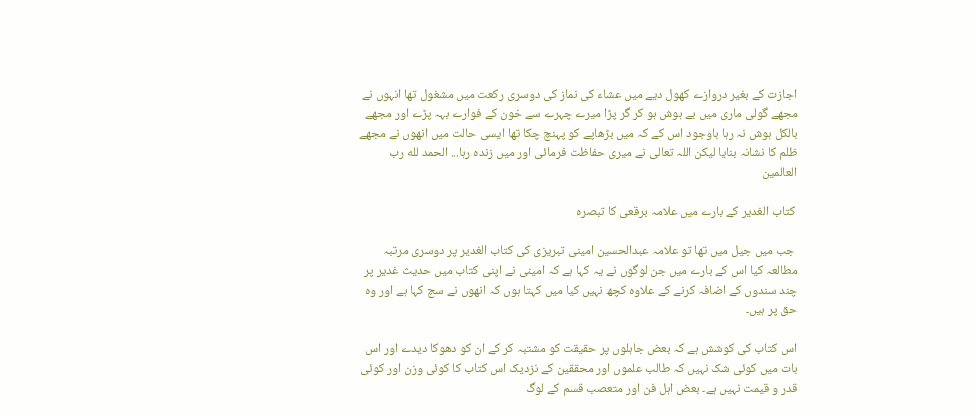اجازت کے بغیر دروازے کھول دیے میں عشاء کی نماز کی دوسری رکعت میں مشغول تھا انہوں نے مجھے گولی ماری میں بے ہوش ہو کر گر پڑا میرے چہرے سے خون کے فوارے بہہ پڑے اور مجھے بالکل ہوش نہ رہا باوجود اس کے کہ میں بڑھاپے کو پہنچ چکا تھا ایسی حالت میں انھوں نے مجھے ظلم کا نشانہ بنایا لیکن اللہ تعالی نے میری حفاظت فرمائی اور میں زندہ رہا... الحمد لله رب العالمین

 کتاب الغدیر کے بارے میں علامہ برقعی کا تبصرہ

 جب میں جیل میں تھا تو علامہ عبدالحسین امینی تبریزی کی کتاب الغدیر پر دوسری مرتبہ مطالعہ کیا اس کے بارے میں جن لوگوں نے یہ کہا ہے کہ امینی نے اپنی کتاب میں حدیث غدیر پر چند سندوں کے اضافہ کرنے کے علاوہ کچھ نہیں کیا میں کہتا ہوں کہ انھوں نے سچ کہا ہے اور وہ حق پر ہیں۔

اس کتاب کی کوشش ہے کہ بعض جاہلوں پر حقیقت کو مشتبہ کر کے ان کو دھوکا دیدے اور اس بات میں کوئی شک نہیں کہ طالب علموں اور محققین کے نزدیک اس کتاب کا کوئی وزن اور کوئی قدر و قیمت نہیں ہے۔ بعض اہل فن اور متعصب قسم کے لوگ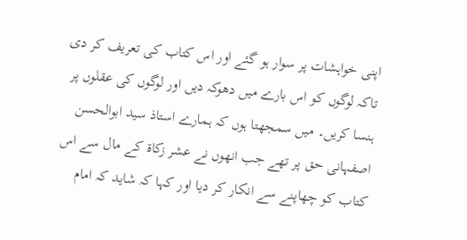اپنی خواہشات پر سوار ہو گئے اور اس کتاب کی تعریف کر دی تاکہ لوگوں کو اس بارے میں دھوکہ دیں اور لوگوں کی عقلوں پر ہنسا کریں۔ میں سمجھتا ہوں کہ ہمارے استاذ سید ابوالحسن اصفہانی حق پر تھے جب انھوں نے عشر زکاۃ کے مال سے اس کتاب کو چھاپنے سے انکار کر دیا اور کہا کہ شاید کہ امام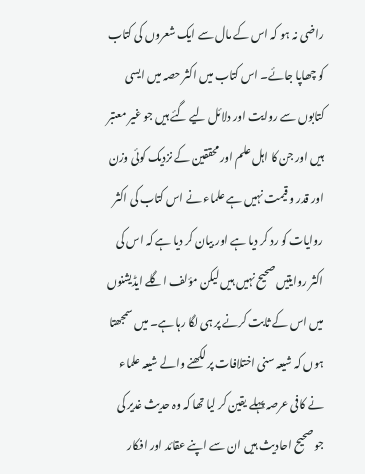راضی نہ ہو کہ اس کے مال سے ایک شعروں کی کتاب کو چھاپا جائے۔ اس کتاب میں اکثر حصہ میں ایسی کتابوں سے روایت اور دلائل لیے گئے ہیں جو غیر معتبر ہیں اور جن کا اہل علم اور محققین کے نزدیک کوئی وزن اور قدر و قیمت نہیں ہے علماء نے اس کتاب کی اکثر روایات کو رد کر دیا ہے اور بیان کر دیا ہے کہ اس کی اکثر روایتیں صحیح نہیں ہیں لیکن مؤلف اگلے ایڈیشنوں میں اس کے ثابت کرنے پر ہی لگا رہا ہے۔ میں سمجھتا ہوں کہ شیعہ سنی اختلافات پر لکھنے والے شیعہ علماء نے کافی عرصہ پہلے یقین کر لیا تھا کہ وہ حدیث غدیر کی جو صحیح احادیث ہیں ان سے اپنے عقائد اور افکار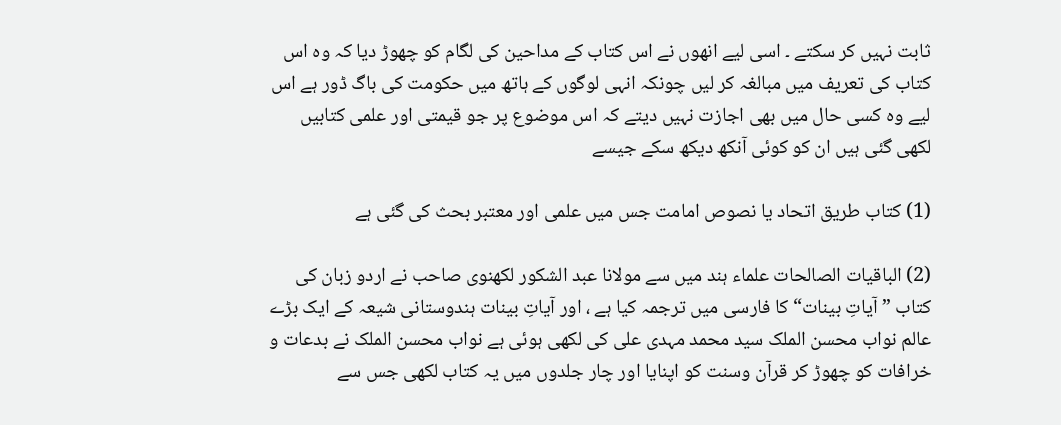ثابت نہیں کر سکتے ۔ اسی لیے انھوں نے اس کتاب کے مداحین کی لگام کو چھوڑ دیا کہ وہ اس کتاب کی تعریف میں مبالغہ کر لیں چونکہ انہی لوگوں کے ہاتھ میں حکومت کی باگ ڈور ہے اس لیے وہ کسی حال میں بھی اجازت نہیں دیتے کہ اس موضوع پر جو قیمتی اور علمی کتابیں لکھی گئی ہیں ان کو کوئی آنکھ دیکھ سکے جیسے

(1) کتاب طریق اتحاد یا نصوص امامت جس میں علمی اور معتبر بحث کی گئی ہے

(2) الباقیات الصالحات علماء ہند میں سے مولانا عبد الشکور لکھنوی صاحب نے اردو زبان کی کتاب ” آیاتِ بینات“ کا فارسی میں ترجمہ کیا ہے ، اور آیاتِ بینات ہندوستانی شیعہ کے ایک بڑے عالم نواب محسن الملک سید محمد مہدی علی کی لکھی ہوئی ہے نواب محسن الملک نے بدعات و خرافات کو چھوڑ کر قرآن وسنت کو اپنایا اور چار جلدوں میں یہ کتاب لکھی جس سے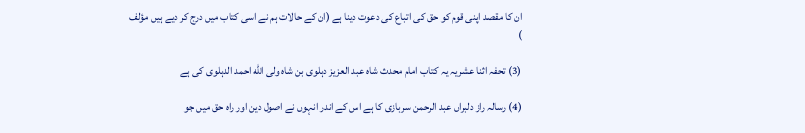ان کا مقصد اپنی قوم کو حق کی اتباع کی دعوت دینا ہے (ان کے حالات ہم نے اسی کتاب میں درج کر دیے ہیں مؤلف )

(3) تحفہ اثنا عشریہ یہ کتاب امام محدث شاہ عبد العزیز دہلوی بن شاہ ولی الله احمد الدہلوی کی ہے

(4) رسالہ راز دلبراں عبد الرحمن سربازی کا ہے اس کے اندر انہوں نے اصول دین اور راہ حق میں جو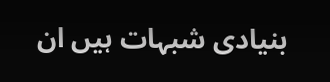بنیادی شبہات ہیں ان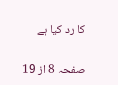کا رد کیا ہے

صفحہ 8 از 19